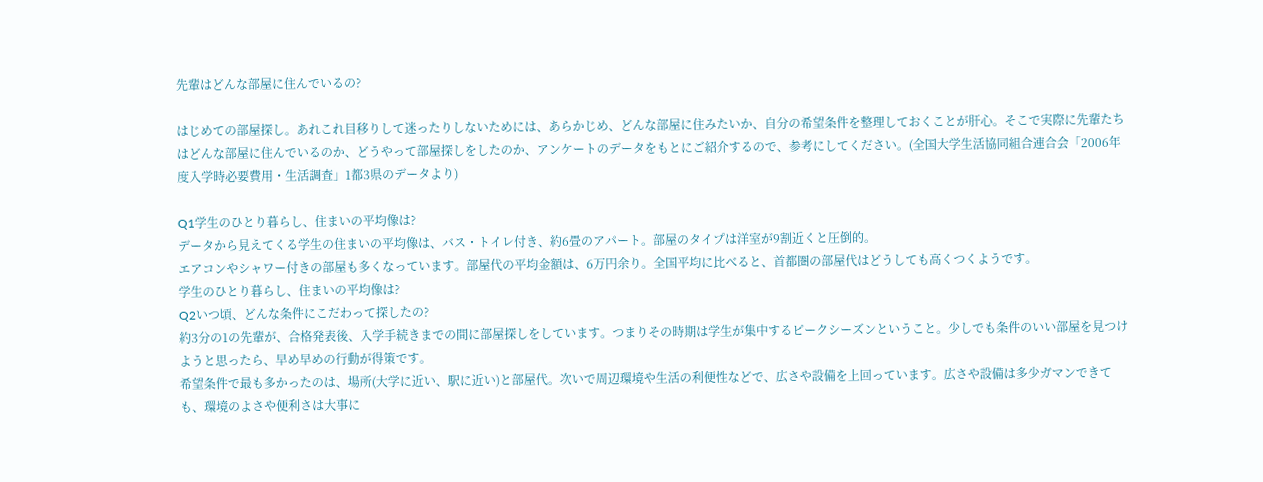先輩はどんな部屋に住んでいるの?

はじめての部屋探し。あれこれ目移りして迷ったりしないためには、あらかじめ、どんな部屋に住みたいか、自分の希望条件を整理しておくことが肝心。そこで実際に先輩たちはどんな部屋に住んでいるのか、どうやって部屋探しをしたのか、アンケートのデータをもとにご紹介するので、参考にしてください。(全国大学生活協同組合連合会「2006年度入学時必要費用・生活調査」1都3県のデータより)

Q1学生のひとり暮らし、住まいの平均像は?
データから見えてくる学生の住まいの平均像は、バス・トイレ付き、約6畳のアパート。部屋のタイプは洋室が9割近くと圧倒的。
エアコンやシャワー付きの部屋も多くなっています。部屋代の平均金額は、6万円余り。全国平均に比べると、首都圏の部屋代はどうしても高くつくようです。
学生のひとり暮らし、住まいの平均像は?
Q2いつ頃、どんな条件にこだわって探したの?
約3分の1の先輩が、合格発表後、入学手続きまでの間に部屋探しをしています。つまりその時期は学生が集中するピークシーズンということ。少しでも条件のいい部屋を見つけようと思ったら、早め早めの行動が得策です。
希望条件で最も多かったのは、場所(大学に近い、駅に近い)と部屋代。次いで周辺環境や生活の利便性などで、広さや設備を上回っています。広さや設備は多少ガマンできても、環境のよさや便利さは大事に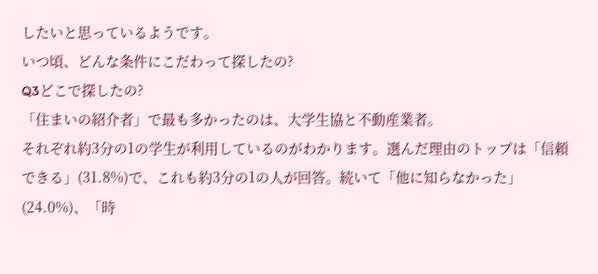したいと思っているようです。
いつ頃、どんな条件にこだわって探したの?
Q3どこで探したの?
「住まいの紹介者」で最も多かったのは、大学生協と不動産業者。
それぞれ約3分の1の学生が利用しているのがわかります。選んだ理由のトップは「信頼できる」(31.8%)で、これも約3分の1の人が回答。続いて「他に知らなかった」(24.0%)、「時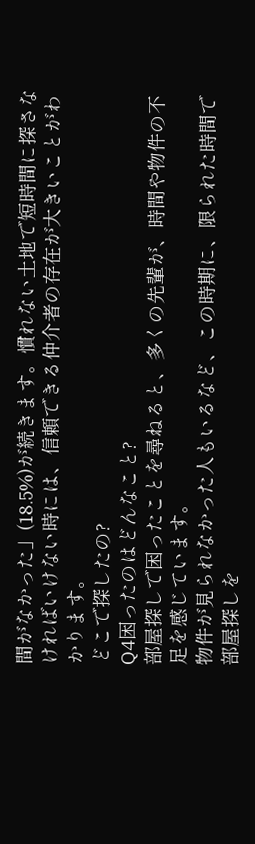間がなかった」(18.5%)が続きます。慣れない土地で短時間に探さなければいけない時には、信頼できる仲介者の存在が大きいことがわかります。
どこで探したの?
Q4困ったのはどんなこと?
部屋探しで困ったことを尋ねると、多くの先輩が、時間や物件の不足を感じています。
物件が見られなかった人もいるなど、この時期に、限られた時間で部屋探しを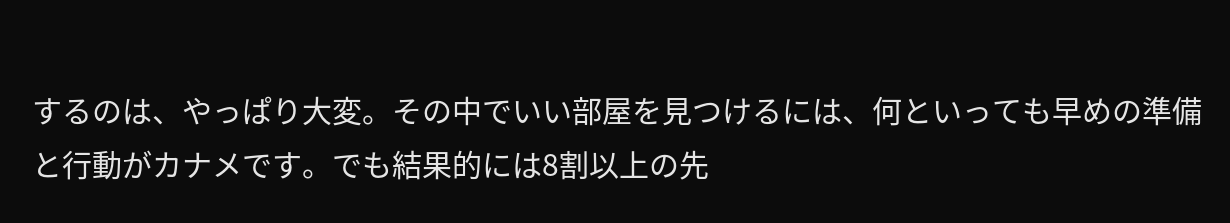するのは、やっぱり大変。その中でいい部屋を見つけるには、何といっても早めの準備と行動がカナメです。でも結果的には8割以上の先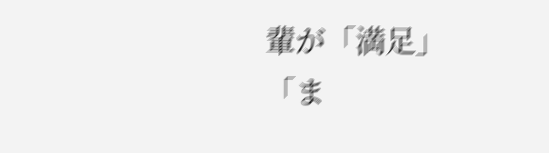輩が「満足」「ま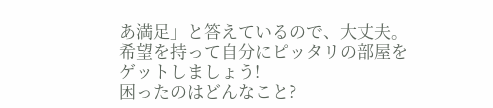あ満足」と答えているので、大丈夫。希望を持って自分にピッタリの部屋をゲットしましょう!
困ったのはどんなこと?